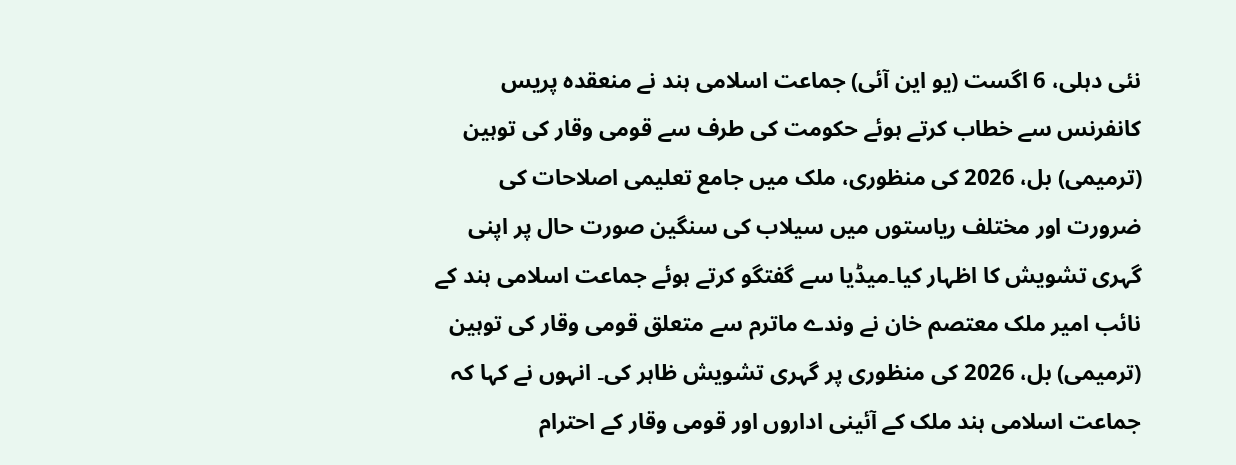نئی دہلی، 6 اگست (یو این آئی) جماعت اسلامی ہند نے منعقدہ پریس کانفرنس سے خطاب کرتے ہوئے حکومت کی طرف سے قومی وقار کی توہین (ترمیمی) بل، 2026 کی منظوری، ملک میں جامع تعلیمی اصلاحات کی ضرورت اور مختلف ریاستوں میں سیلاب کی سنگین صورت حال پر اپنی گہری تشویش کا اظہار کیا۔میڈیا سے گفتگو کرتے ہوئے جماعت اسلامی ہند کے نائب امیر ملک معتصم خان نے وندے ماترم سے متعلق قومی وقار کی توہین (ترمیمی) بل، 2026 کی منظوری پر گہری تشویش ظاہر کی۔ انہوں نے کہا کہ جماعت اسلامی ہند ملک کے آئینی اداروں اور قومی وقار کے احترام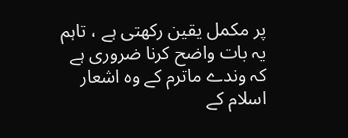پر مکمل یقین رکھتی ہے ، تاہم یہ بات واضح کرنا ضروری ہے کہ وندے ماترم کے وہ اشعار اسلام کے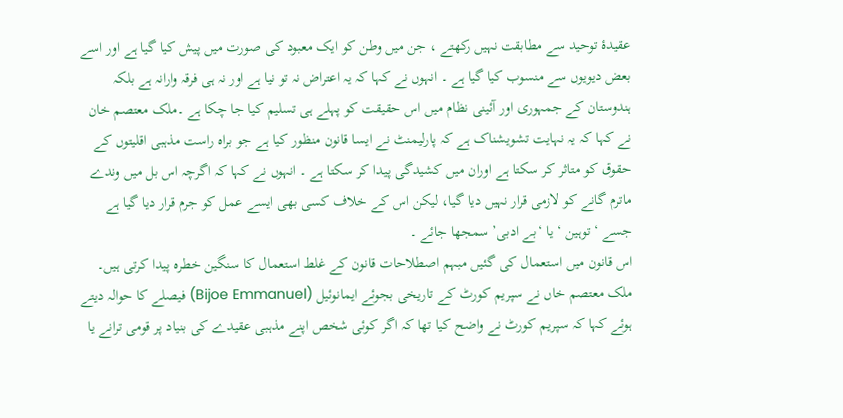عقیدۂ توحید سے مطابقت نہیں رکھتے ، جن میں وطن کو ایک معبود کی صورت میں پیش کیا گیا ہے اور اسے بعض دیویوں سے منسوب کیا گیا ہے ۔ انہوں نے کہا کہ یہ اعتراض نہ تو نیا ہے اور نہ ہی فرقہ وارانہ ہے بلکہ ہندوستان کے جمہوری اور آئینی نظام میں اس حقیقت کو پہلے ہی تسلیم کیا جا چکا ہے ۔ملک معتصم خان نے کہا کہ یہ نہایت تشویشناک ہے کہ پارلیمنٹ نے ایسا قانون منظور کیا ہے جو براہ راست مذہبی اقلیتوں کے حقوق کو متاثر کر سکتا ہے اوران میں کشیدگی پیدا کر سکتا ہے ۔ انہوں نے کہا کہ اگرچہ اس بل میں وندے ماترم گانے کو لازمی قرار نہیں دیا گیا، لیکن اس کے خلاف کسی بھی ایسے عمل کو جرم قرار دیا گیا ہے جسے ‘ توہین ‘ یا ‘بے ادبی’ سمجھا جائے ۔
اس قانون میں استعمال کی گئیں مبہم اصطلاحات قانون کے غلط استعمال کا سنگین خطرہ پیدا کرتی ہیں۔ ملک معتصم خاں نے سپریم کورٹ کے تاریخی بجوئے ایمانوئیل (Bijoe Emmanuel) فیصلے کا حوالہ دیتے ہوئے کہا کہ سپریم کورٹ نے واضح کیا تھا کہ اگر کوئی شخص اپنے مذہبی عقیدے کی بنیاد پر قومی ترانے یا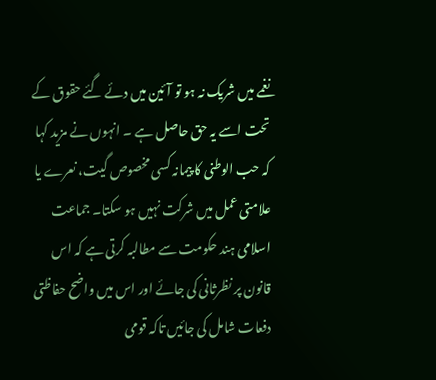نغمے میں شریک نہ ہو تو آئین میں دئے گئے حقوق کے تحت اسے یہ حق حاصل ہے ۔ انہوں نے مزید کہا کہ حب الوطنی کا پیمانہ کسی مخصوص گیت، نعرے یا علامتی عمل میں شرکت نہیں ہو سکتا۔ جماعت اسلامی ہند حکومت سے مطالبہ کرتی ہے کہ اس قانون پر نظرثانی کی جائے اور اس میں واضح حفاظتی دفعات شامل کی جائیں تاکہ قومی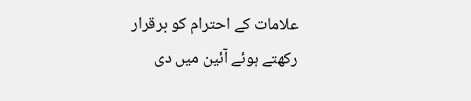علامات کے احترام کو برقرار رکھتے ہوئے آئین میں دی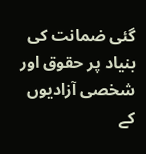گئی ضمانت کی بنیاد پر حقوق اور شخصی آزادیوں کے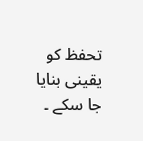تحفظ کو یقینی بنایا جا سکے ۔